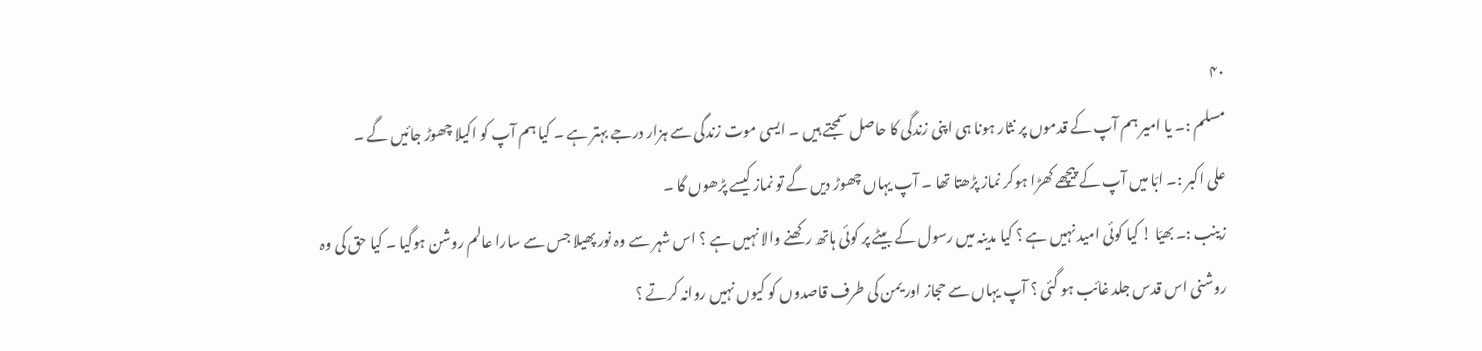۴۰
مسلم :۔ یا امیر ہم آپ کے قدموں پر نثار ہونا ہی اپنی زندگی کا حاصل سمجتے ہیں ۔ ایسی موت زندگی سے ہزار درجے بہتر ہے ۔ کیا ہم آپ کو اکیلا چھوڑ جائیں گے ۔
علی اکبر :۔ ابّا میں آپ کے پیچھے کھڑا ہوکر نماز پڑھتا تھا ۔ آپ یہاں چھوڑ دیں گے تو نماز کیسے پڑھوں گا ۔
زینب :۔ بھیّا ! کیا کوئی امید نہیں ہے ؟ کیا مدینہ میں رسول کے بیٹے پر کوئی ہاتھ رکھنے والا نہیں ہے ؟ اس شہر سے وہ نور پھیلا جس سے سارا عالم روشن ہوگیا ۔ کیا حق کی وہ روشنی اس قدس جلد غائب ہو گئی ؟ آپ یہاں سے حجاز اور یمن کی طرف قاصدوں کو کیوں نہیں روانہ کرتے ؟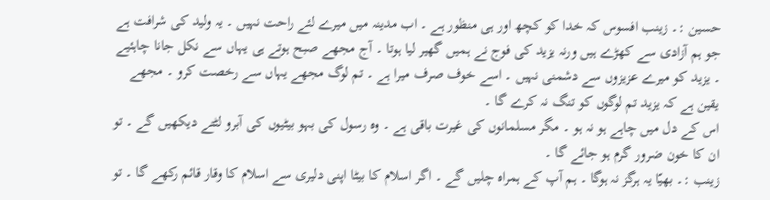حسین :۔ زینب افسوس کہ خدا کو کچھ اور ہی منظور ہے ۔ اب مدینہ میں میرے لئے راحت نہیں ۔ یہ ولید کی شرافت ہے جو ہم آزادی سے کھڑے ہیں ورنہ یزید کی فوج نے ہمیں گھیر لیا ہوتا ۔ آج مجھے صبح ہوتے ہی یہاں سے نکل جانا چاہئیے ۔ یزید کو میرے عزیزوں سے دشمنی نہیں ۔ اسے خوف صرف میرا ہے ۔ تم لوگ مجھے یہاں سے رخصت کرو ۔ مجھے یقین ہے کہ یزید تم لوگوں کو تنگ نہ کرے گا ۔
اس کے دل میں چاہے ہو نہ ہو ۔ مگر مسلمانوں کی غیرت باقی ہے ۔ وہ رسول کی بہو بیٹیوں کی آبرو لٹتے دیکھیں گے ۔ تو ان کا خون ضرور گرم ہو جائے گا ۔
زینب :۔ بھیّا یہ ہرگز نہ ہوگا ۔ ہم آپ کے ہمراہ چلیں گے ۔ اگر اسلام کا بیٹا اپنی دلیری سے اسلام کا وقار قائم رکھے گا ۔ تو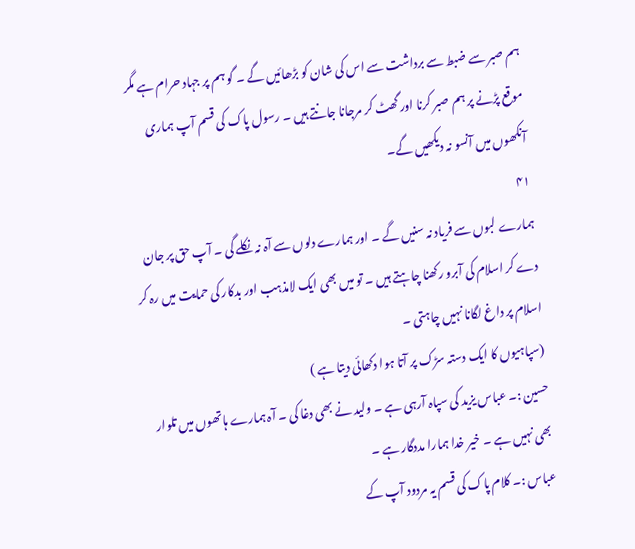ہم صبر سے ضبط سے برداشت سے اس کی شان کو بڑھائیں گے ۔ گو ہم پر جہاد حرام ہے مگر موقع پڑنے پر ہم صبر کرنا اور گھٹ کر مرجانا جانتے ہیں ۔ رسول پاک کی قسم آپ ہماری آنکھوں میں آنسو نہ دیکھیں گے۔
۴۱
ہمارے لبوں سے فریاد نہ سنیں گے ۔ اور ہمارے دلوں سے آہ نہ نکلے گی ۔ آپ حق پر جان دے کر اسلام کی آبرو رکھنا چاہتے ہیں ۔ تو میں بھی ایک لامذہب اور بدکار کی حمایت میں رہ کر اسلام پر داغ لگانا نہیں چاہتی ۔
(سپاہیوں کا ایک دستہ سڑک پر آتا ہوا دکھائی دیتا ہے )
حسین :۔ عباس یزید کی سپاہ آرہی ہے ۔ ولید نے بھی دغا کی ۔ آہ ہمارے ہاتھوں میں تلوار بھی نہیں ہے ۔ خیر خدا ہمارا مددگار ہے ۔
عباس :۔ کلام پاک کی قسم یہ مردود آپ کے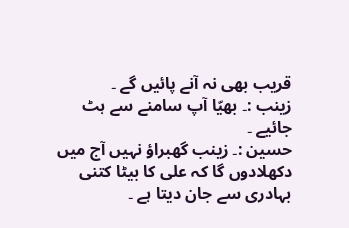قریب بھی نہ آنے پائیں گے ۔
زینب :۔ بھیّا آپ سامنے سے ہٹ جائیے ۔
حسین :۔ زینب گھبراؤ نہیں آج میں دکھلادوں گا کہ علی کا بیٹا کتنی بہادری سے جان دیتا ہے ۔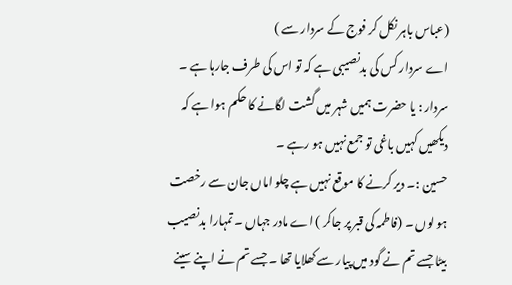(عباس باہر نکل کر فوج کے سردار سے )
اے سردار کس کی بدنصیبی ہے کہ تو اس کی طرف جارہا ہے ۔
سردار : یا حضرت ہمیں شہر میں گشت لگانے کا حکم ہوا ہے کہ دیکھیں کہیں باغی تو جمع نہیں ہو رہے ۔
حسین :۔ دیر کرنے کا موقع نہیں ہے چلو اماں جان سے رخصت ہو لوں ۔ (فاطمہ کی قبر پر جاکر ) اے مادر جہاں ۔ تمہارا بدنصیب بیٹا جسے تم نے گود میں پیار سے کھلایا تھا ۔ جسے تم نے اپنے سینے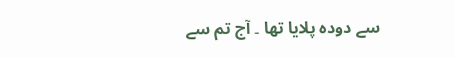سے دودہ پلایا تھا ۔ آج تم سے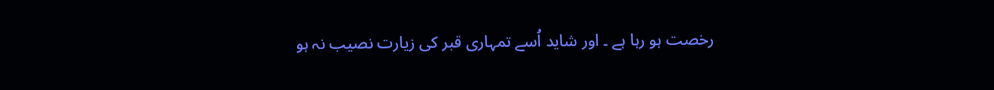رخصت ہو رہا ہے ۔ اور شاید اُسے تمہاری قبر کی زیارت نصیب نہ ہو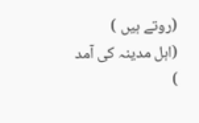(روتے ہیں )
(اہل مدینہ کی آمد )